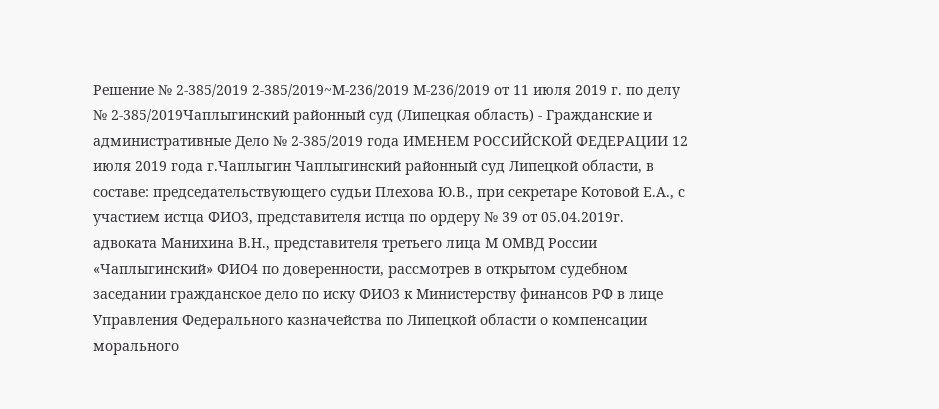Решение № 2-385/2019 2-385/2019~М-236/2019 М-236/2019 от 11 июля 2019 г. по делу № 2-385/2019Чаплыгинский районный суд (Липецкая область) - Гражданские и административные Дело № 2-385/2019 года ИМЕНЕМ РОССИЙСКОЙ ФЕДЕРАЦИИ 12 июля 2019 года г.Чаплыгин Чаплыгинский районный суд Липецкой области, в составе: председательствующего судьи Плехова Ю.В., при секретаре Котовой Е.А., с участием истца ФИО3, представителя истца по ордеру № 39 от 05.04.2019г. адвоката Манихина В.Н., представителя третьего лица М ОМВД России «Чаплыгинский» ФИО4 по доверенности, рассмотрев в открытом судебном заседании гражданское дело по иску ФИО3 к Министерству финансов РФ в лице Управления Федерального казначейства по Липецкой области о компенсации морального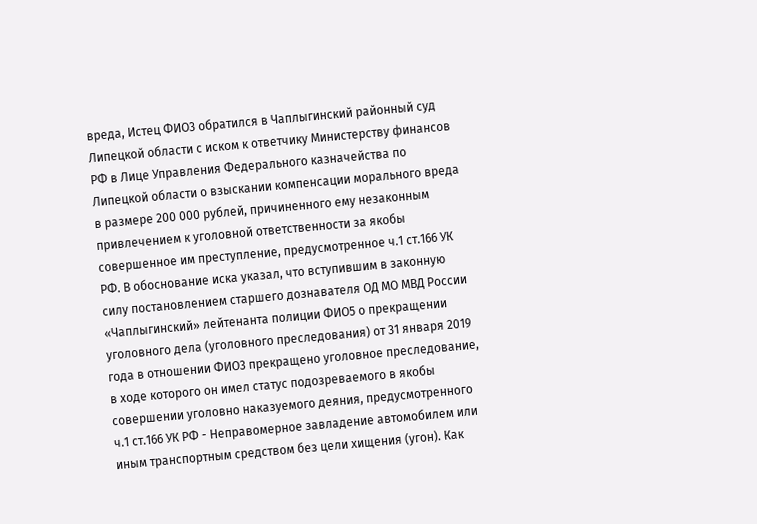вреда, Истец ФИО3 обратился в Чаплыгинский районный суд Липецкой области с иском к ответчику Министерству финансов РФ в Лице Управления Федерального казначейства по Липецкой области о взыскании компенсации морального вреда в размере 200 000 рублей, причиненного ему незаконным привлечением к уголовной ответственности за якобы совершенное им преступление, предусмотренное ч.1 ст.166 УК РФ. В обоснование иска указал, что вступившим в законную силу постановлением старшего дознавателя ОД МО МВД России «Чаплыгинский» лейтенанта полиции ФИО5 о прекращении уголовного дела (уголовного преследования) от 31 января 2019 года в отношении ФИО3 прекращено уголовное преследование, в ходе которого он имел статус подозреваемого в якобы совершении уголовно наказуемого деяния, предусмотренного ч.1 ст.166 УК РФ - Неправомерное завладение автомобилем или иным транспортным средством без цели хищения (угон). Как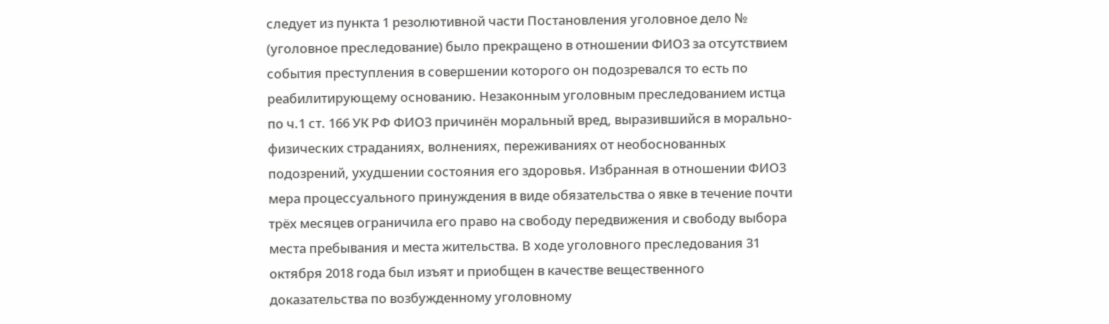следует из пункта 1 резолютивной части Постановления уголовное дело № (уголовное преследование) было прекращено в отношении ФИО3 за отсутствием события преступления в совершении которого он подозревался то есть по реабилитирующему основанию. Незаконным уголовным преследованием истца по ч.1 ст. 166 УК РФ ФИО3 причинён моральный вред, выразившийся в морально-физических страданиях, волнениях, переживаниях от необоснованных подозрений, ухудшении состояния его здоровья. Избранная в отношении ФИО3 мера процессуального принуждения в виде обязательства о явке в течение почти трёх месяцев ограничила его право на свободу передвижения и свободу выбора места пребывания и места жительства. В ходе уголовного преследования 31 октября 2018 года был изъят и приобщен в качестве вещественного доказательства по возбужденному уголовному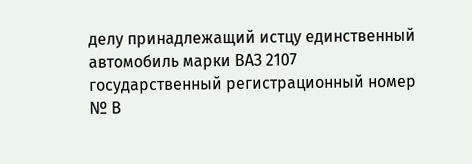делу принадлежащий истцу единственный автомобиль марки ВАЗ 2107 государственный регистрационный номер № В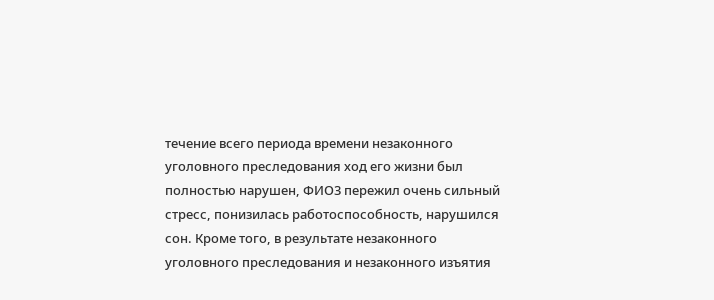течение всего периода времени незаконного уголовного преследования ход его жизни был полностью нарушен, ФИО3 пережил очень сильный стресс, понизилась работоспособность, нарушился сон. Кроме того, в результате незаконного уголовного преследования и незаконного изъятия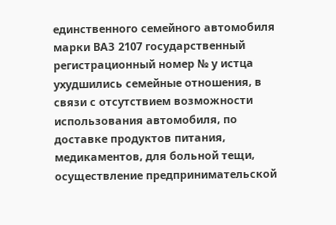единственного семейного автомобиля марки ВАЗ 2107 государственный регистрационный номер № у истца ухудшились семейные отношения, в связи с отсутствием возможности использования автомобиля, по доставке продуктов питания, медикаментов, для больной тещи, осуществление предпринимательской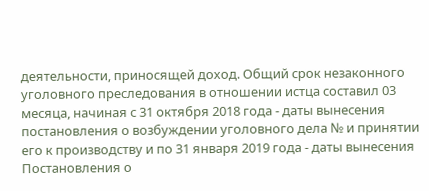деятельности, приносящей доход. Общий срок незаконного уголовного преследования в отношении истца составил 03 месяца, начиная с 31 октября 2018 года - даты вынесения постановления о возбуждении уголовного дела № и принятии его к производству и по 31 января 2019 года - даты вынесения Постановления о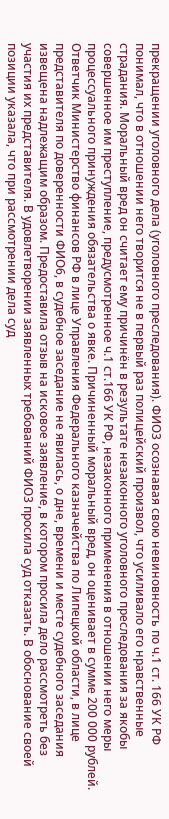прекращении уголовного дела (уголовного преследования). ФИО3 осознавая свою невиновность по ч.1 ст. 166 УК РФ понимал, что в отношении него творится не в первый раз полицейский произвол, что усиливало его нравственные страдания. Моральный вред он считает ему причинён в результате незаконного уголовного преследования за якобы совершенное им преступление, предусмотренное ч.1 ст.166 УК РФ, незаконного применения в отношении него меры процессуального принуждения обязательства о явке. Причиненный моральный вред, он оценивает в сумме 200 000 рублей. Ответчик Министерство финансов РФ в лице Управления Федерального казначейства по Липецкой области, в лице представителя по доверенности ФИО6, в судебное заседание не явилась, о дне, времени и месте судебного заседания извещена надлежащим образом. Предоставила отзыв на исковое заявление, в котором просила дело рассмотреть без участия их представителя. В удовлетворении заявленных требований ФИО3 просила суд отказать. В обоснование своей позиции указала, что при рассмотрении дела суд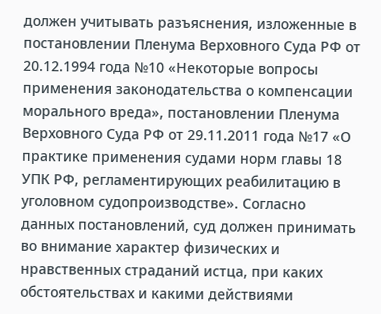должен учитывать разъяснения, изложенные в постановлении Пленума Верховного Суда РФ от 20.12.1994 года №10 «Некоторые вопросы применения законодательства о компенсации морального вреда», постановлении Пленума Верховного Суда РФ от 29.11.2011 года №17 «О практике применения судами норм главы 18 УПК РФ, регламентирующих реабилитацию в уголовном судопроизводстве». Согласно данных постановлений, суд должен принимать во внимание характер физических и нравственных страданий истца, при каких обстоятельствах и какими действиями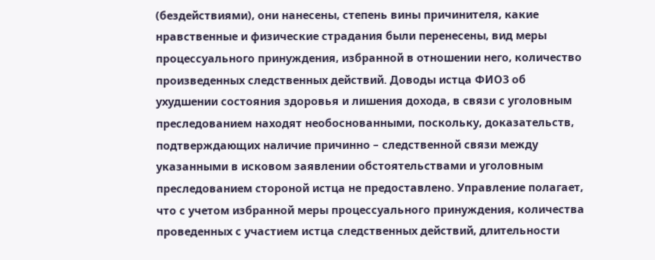(бездействиями), они нанесены, степень вины причинителя, какие нравственные и физические страдания были перенесены, вид меры процессуального принуждения, избранной в отношении него, количество произведенных следственных действий. Доводы истца ФИО3 об ухудшении состояния здоровья и лишения дохода, в связи с уголовным преследованием находят необоснованными, поскольку, доказательств, подтверждающих наличие причинно – следственной связи между указанными в исковом заявлении обстоятельствами и уголовным преследованием стороной истца не предоставлено. Управление полагает, что с учетом избранной меры процессуального принуждения, количества проведенных с участием истца следственных действий, длительности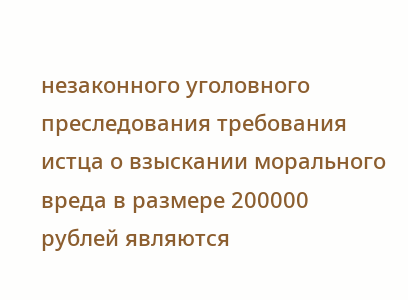незаконного уголовного преследования требования истца о взыскании морального вреда в размере 200000 рублей являются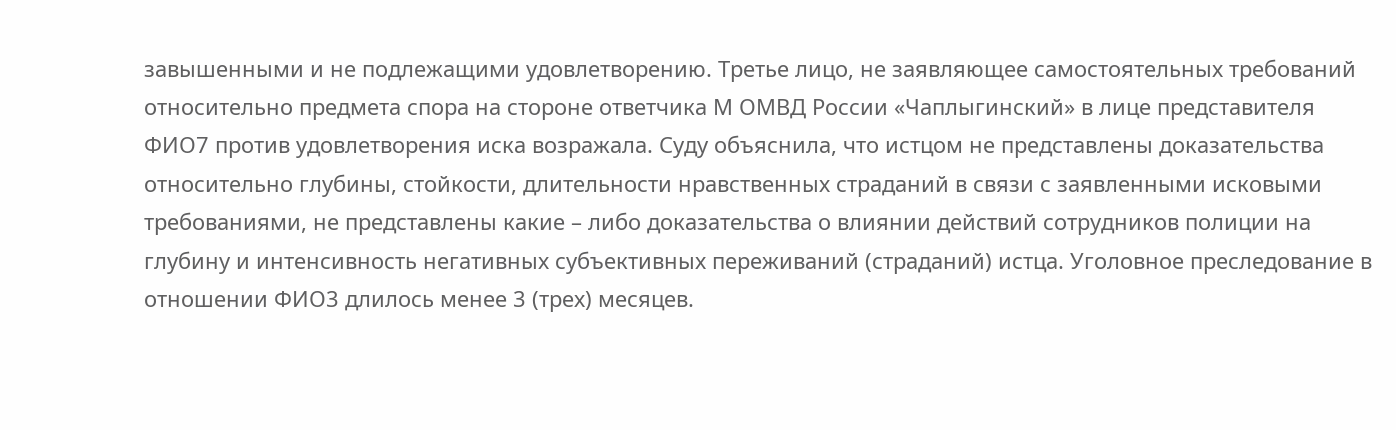завышенными и не подлежащими удовлетворению. Третье лицо, не заявляющее самостоятельных требований относительно предмета спора на стороне ответчика М ОМВД России «Чаплыгинский» в лице представителя ФИО7 против удовлетворения иска возражала. Суду объяснила, что истцом не представлены доказательства относительно глубины, стойкости, длительности нравственных страданий в связи с заявленными исковыми требованиями, не представлены какие – либо доказательства о влиянии действий сотрудников полиции на глубину и интенсивность негативных субъективных переживаний (страданий) истца. Уголовное преследование в отношении ФИО3 длилось менее 3 (трех) месяцев.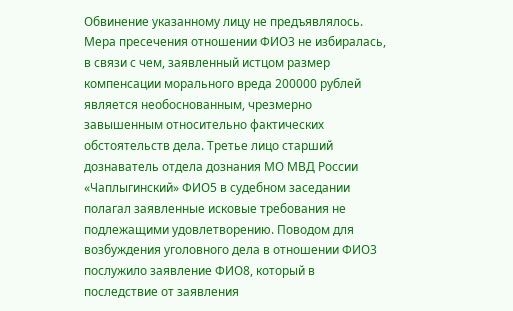Обвинение указанному лицу не предъявлялось. Мера пресечения отношении ФИО3 не избиралась, в связи с чем, заявленный истцом размер компенсации морального вреда 200000 рублей является необоснованным, чрезмерно завышенным относительно фактических обстоятельств дела. Третье лицо старший дознаватель отдела дознания МО МВД России «Чаплыгинский» ФИО5 в судебном заседании полагал заявленные исковые требования не подлежащими удовлетворению. Поводом для возбуждения уголовного дела в отношении ФИО3 послужило заявление ФИО8, который в последствие от заявления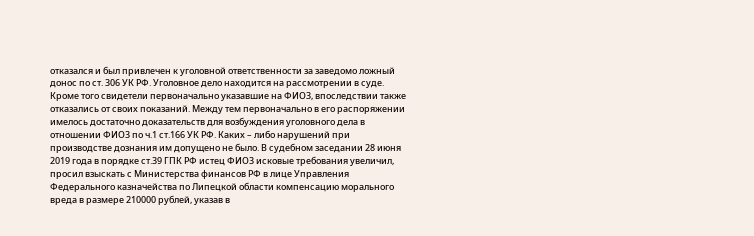отказался и был привлечен к уголовной ответственности за заведомо ложный донос по ст. 306 УК РФ. Уголовное дело находится на рассмотрении в суде. Кроме того свидетели первоначально указавшие на ФИО3, впоследствии также отказались от своих показаний. Между тем первоначально в его распоряжении имелось достаточно доказательств для возбуждения уголовного дела в отношении ФИО3 по ч.1 ст.166 УК РФ. Каких – либо нарушений при производстве дознания им допущено не было. В судебном заседании 28 июня 2019 года в порядке ст.39 ГПК РФ истец ФИО3 исковые требования увеличил, просил взыскать с Министерства финансов РФ в лице Управления Федерального казначейства по Липецкой области компенсацию морального вреда в размере 210000 рублей, указав в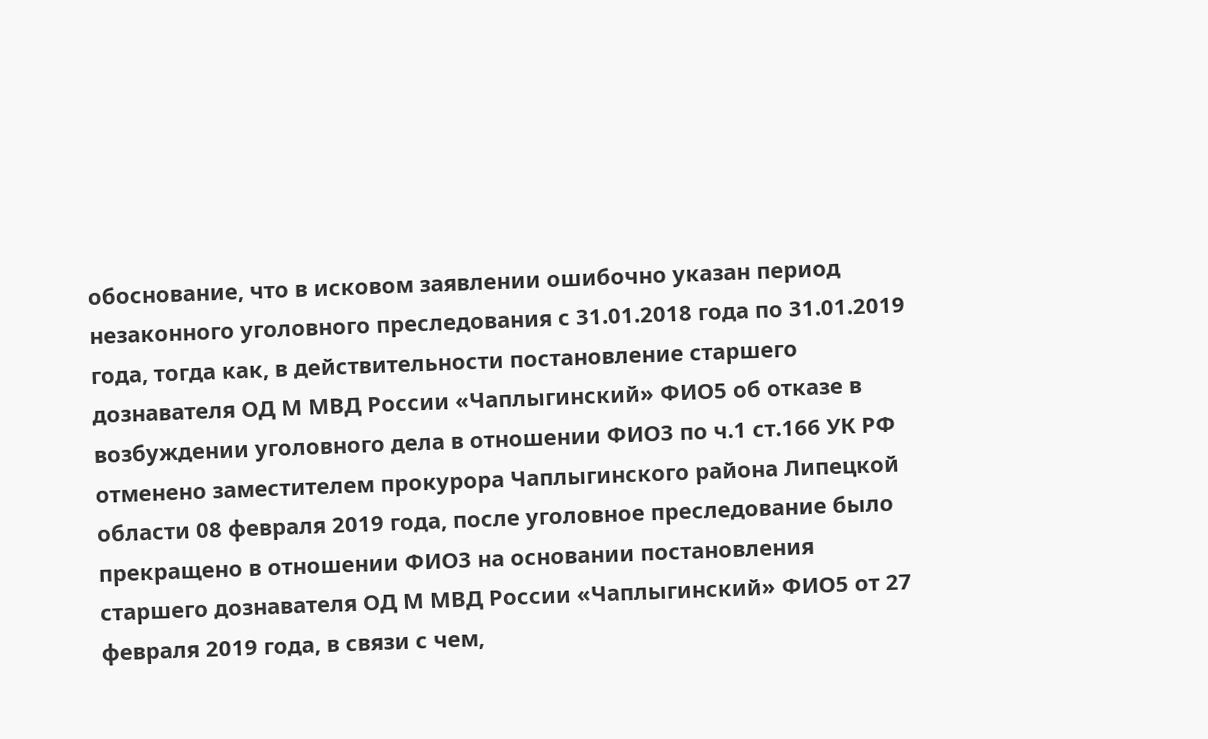обоснование, что в исковом заявлении ошибочно указан период незаконного уголовного преследования с 31.01.2018 года по 31.01.2019 года, тогда как, в действительности постановление старшего дознавателя ОД М МВД России «Чаплыгинский» ФИО5 об отказе в возбуждении уголовного дела в отношении ФИО3 по ч.1 ст.166 УК РФ отменено заместителем прокурора Чаплыгинского района Липецкой области 08 февраля 2019 года, после уголовное преследование было прекращено в отношении ФИО3 на основании постановления старшего дознавателя ОД М МВД России «Чаплыгинский» ФИО5 от 27 февраля 2019 года, в связи с чем,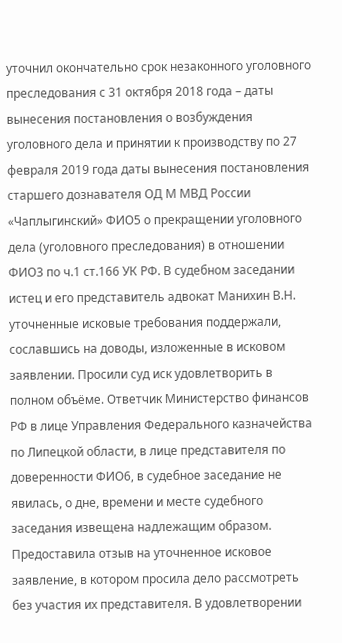уточнил окончательно срок незаконного уголовного преследования с 31 октября 2018 года – даты вынесения постановления о возбуждения уголовного дела и принятии к производству по 27 февраля 2019 года даты вынесения постановления старшего дознавателя ОД М МВД России «Чаплыгинский» ФИО5 о прекращении уголовного дела (уголовного преследования) в отношении ФИО3 по ч.1 ст.166 УК РФ. В судебном заседании истец и его представитель адвокат Манихин В.Н. уточненные исковые требования поддержали, сославшись на доводы, изложенные в исковом заявлении. Просили суд иск удовлетворить в полном объёме. Ответчик Министерство финансов РФ в лице Управления Федерального казначейства по Липецкой области, в лице представителя по доверенности ФИО6, в судебное заседание не явилась, о дне, времени и месте судебного заседания извещена надлежащим образом. Предоставила отзыв на уточненное исковое заявление, в котором просила дело рассмотреть без участия их представителя. В удовлетворении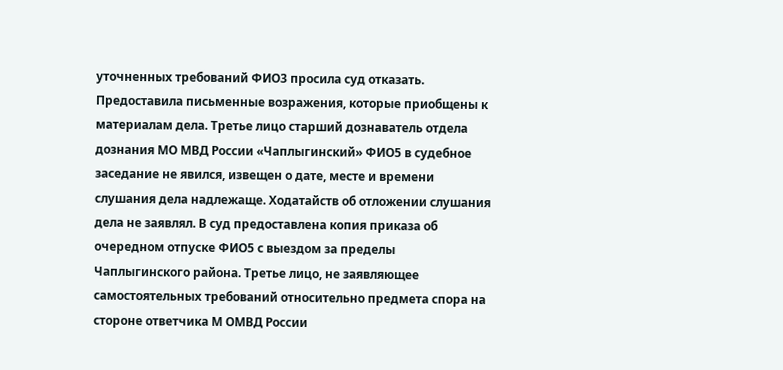уточненных требований ФИО3 просила суд отказать. Предоставила письменные возражения, которые приобщены к материалам дела. Третье лицо старший дознаватель отдела дознания МО МВД России «Чаплыгинский» ФИО5 в судебное заседание не явился, извещен о дате, месте и времени слушания дела надлежаще. Ходатайств об отложении слушания дела не заявлял. В суд предоставлена копия приказа об очередном отпуске ФИО5 с выездом за пределы Чаплыгинского района. Третье лицо, не заявляющее самостоятельных требований относительно предмета спора на стороне ответчика М ОМВД России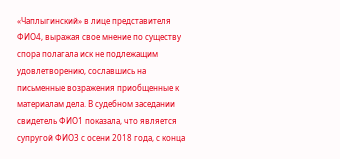«Чаплыгинский» в лице представителя ФИО4, выражая свое мнение по существу спора полагала иск не подлежащим удовлетворению, сославшись на письменные возражения приобщенные к материалам дела. В судебном заседании свидетель ФИО1 показала, что является супругой ФИО3 с осени 2018 года, с конца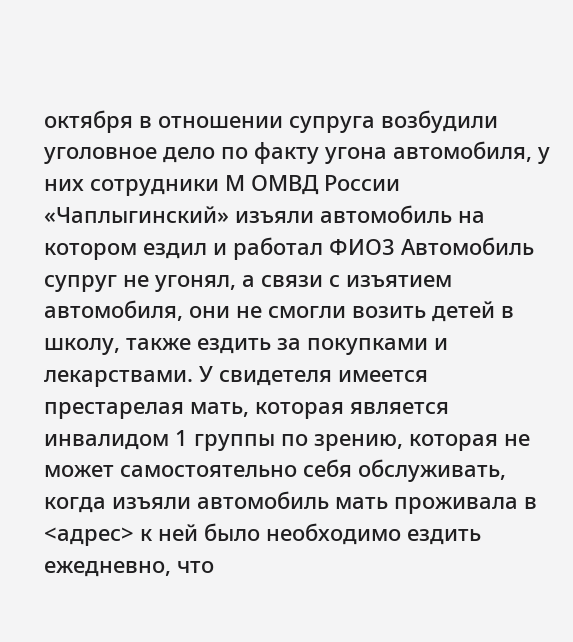октября в отношении супруга возбудили уголовное дело по факту угона автомобиля, у них сотрудники М ОМВД России «Чаплыгинский» изъяли автомобиль на котором ездил и работал ФИО3 Автомобиль супруг не угонял, а связи с изъятием автомобиля, они не смогли возить детей в школу, также ездить за покупками и лекарствами. У свидетеля имеется престарелая мать, которая является инвалидом 1 группы по зрению, которая не может самостоятельно себя обслуживать, когда изъяли автомобиль мать проживала в <адрес> к ней было необходимо ездить ежедневно, что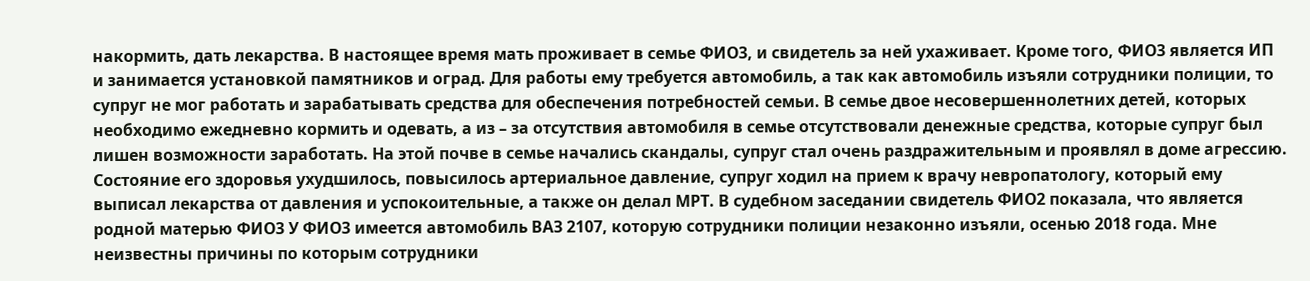накормить, дать лекарства. В настоящее время мать проживает в семье ФИО3, и свидетель за ней ухаживает. Кроме того, ФИО3 является ИП и занимается установкой памятников и оград. Для работы ему требуется автомобиль, а так как автомобиль изъяли сотрудники полиции, то супруг не мог работать и зарабатывать средства для обеспечения потребностей семьи. В семье двое несовершеннолетних детей, которых необходимо ежедневно кормить и одевать, а из – за отсутствия автомобиля в семье отсутствовали денежные средства, которые супруг был лишен возможности заработать. На этой почве в семье начались скандалы, супруг стал очень раздражительным и проявлял в доме агрессию. Состояние его здоровья ухудшилось, повысилось артериальное давление, супруг ходил на прием к врачу невропатологу, который ему выписал лекарства от давления и успокоительные, а также он делал МРТ. В судебном заседании свидетель ФИО2 показала, что является родной матерью ФИО3 У ФИО3 имеется автомобиль ВАЗ 2107, которую сотрудники полиции незаконно изъяли, осенью 2018 года. Мне неизвестны причины по которым сотрудники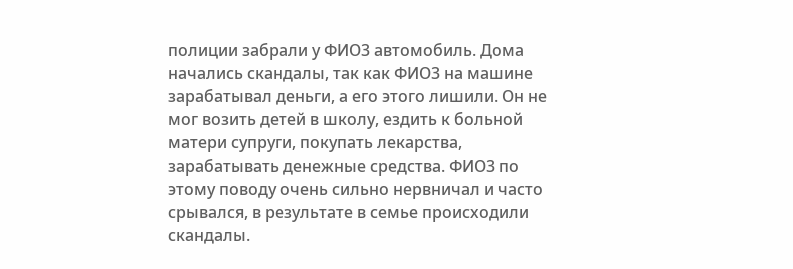полиции забрали у ФИО3 автомобиль. Дома начались скандалы, так как ФИО3 на машине зарабатывал деньги, а его этого лишили. Он не мог возить детей в школу, ездить к больной матери супруги, покупать лекарства, зарабатывать денежные средства. ФИО3 по этому поводу очень сильно нервничал и часто срывался, в результате в семье происходили скандалы.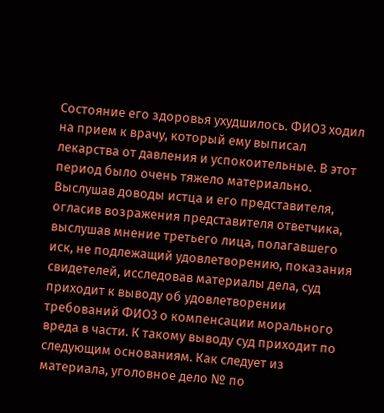Состояние его здоровья ухудшилось. ФИО3 ходил на прием к врачу, который ему выписал лекарства от давления и успокоительные. В этот период было очень тяжело материально. Выслушав доводы истца и его представителя, огласив возражения представителя ответчика, выслушав мнение третьего лица, полагавшего иск, не подлежащий удовлетворению, показания свидетелей, исследовав материалы дела, суд приходит к выводу об удовлетворении требований ФИО3 о компенсации морального вреда в части. К такому выводу суд приходит по следующим основаниям. Как следует из материала, уголовное дело № по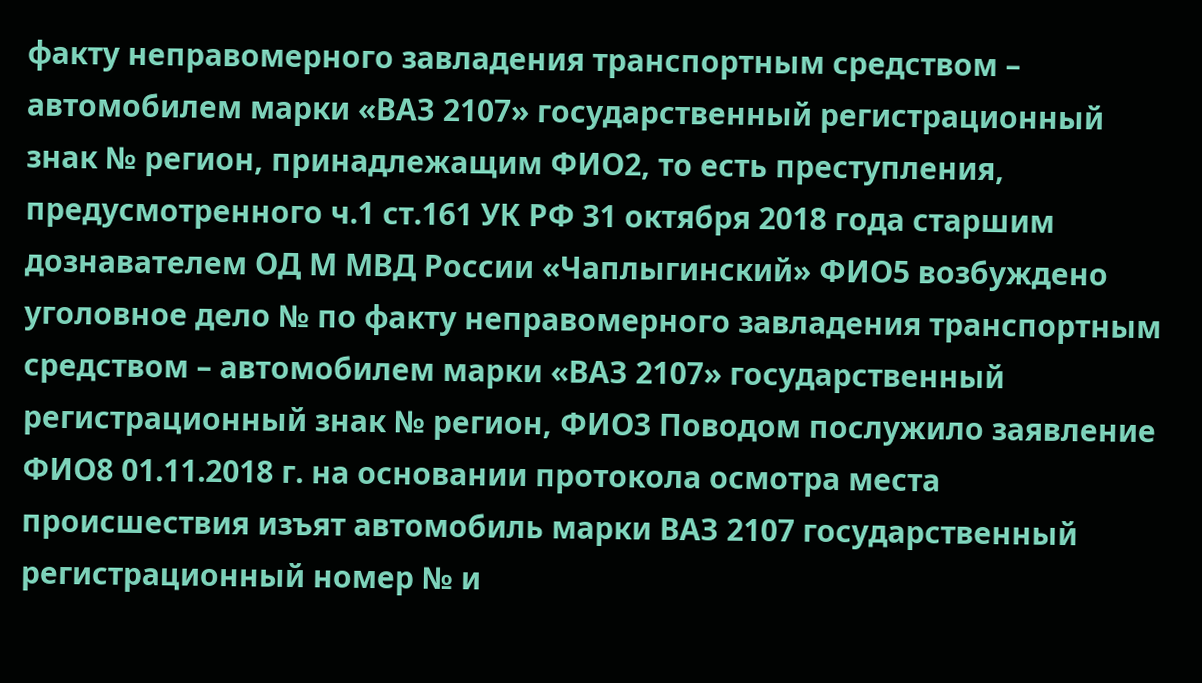факту неправомерного завладения транспортным средством – автомобилем марки «ВАЗ 2107» государственный регистрационный знак № регион, принадлежащим ФИО2, то есть преступления, предусмотренного ч.1 ст.161 УК РФ 31 октября 2018 года старшим дознавателем ОД М МВД России «Чаплыгинский» ФИО5 возбуждено уголовное дело № по факту неправомерного завладения транспортным средством – автомобилем марки «ВАЗ 2107» государственный регистрационный знак № регион, ФИО3 Поводом послужило заявление ФИО8 01.11.2018 г. на основании протокола осмотра места происшествия изъят автомобиль марки ВАЗ 2107 государственный регистрационный номер № и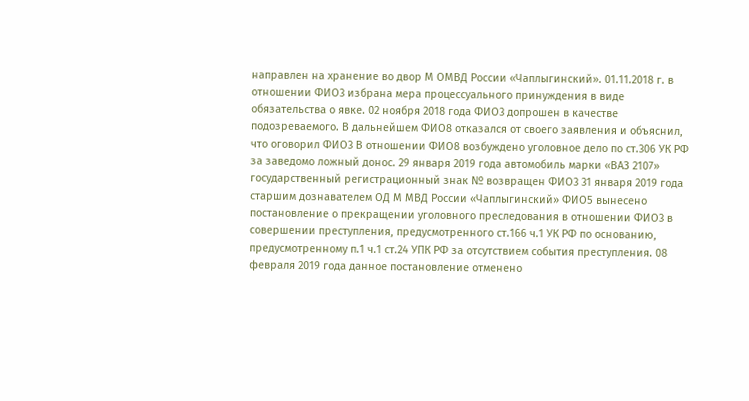направлен на хранение во двор М ОМВД России «Чаплыгинский». 01.11.2018 г. в отношении ФИО3 избрана мера процессуального принуждения в виде обязательства о явке. 02 ноября 2018 года ФИО3 допрошен в качестве подозреваемого. В дальнейшем ФИО8 отказался от своего заявления и объяснил, что оговорил ФИО3 В отношении ФИО8 возбуждено уголовное дело по ст.306 УК РФ за заведомо ложный донос. 29 января 2019 года автомобиль марки «ВАЗ 2107» государственный регистрационный знак № возвращен ФИО3 31 января 2019 года старшим дознавателем ОД М МВД России «Чаплыгинский» ФИО5 вынесено постановление о прекращении уголовного преследования в отношении ФИО3 в совершении преступления, предусмотренного ст.166 ч.1 УК РФ по основанию, предусмотренному п.1 ч.1 ст.24 УПК РФ за отсутствием события преступления. 08 февраля 2019 года данное постановление отменено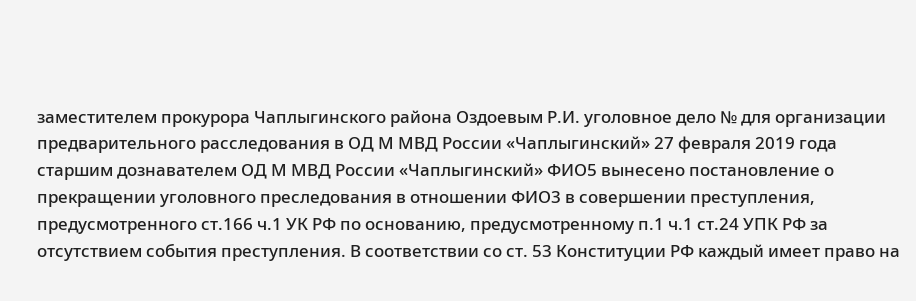заместителем прокурора Чаплыгинского района Оздоевым Р.И. уголовное дело № для организации предварительного расследования в ОД М МВД России «Чаплыгинский» 27 февраля 2019 года старшим дознавателем ОД М МВД России «Чаплыгинский» ФИО5 вынесено постановление о прекращении уголовного преследования в отношении ФИО3 в совершении преступления, предусмотренного ст.166 ч.1 УК РФ по основанию, предусмотренному п.1 ч.1 ст.24 УПК РФ за отсутствием события преступления. В соответствии со ст. 53 Конституции РФ каждый имеет право на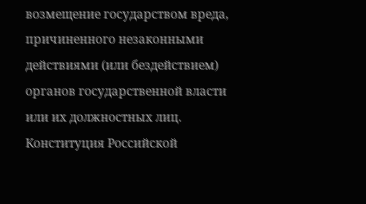возмещение государством вреда, причиненного незаконными действиями (или бездействием) органов государственной власти или их должностных лиц. Конституция Российской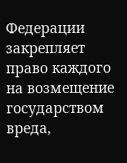Федерации закрепляет право каждого на возмещение государством вреда,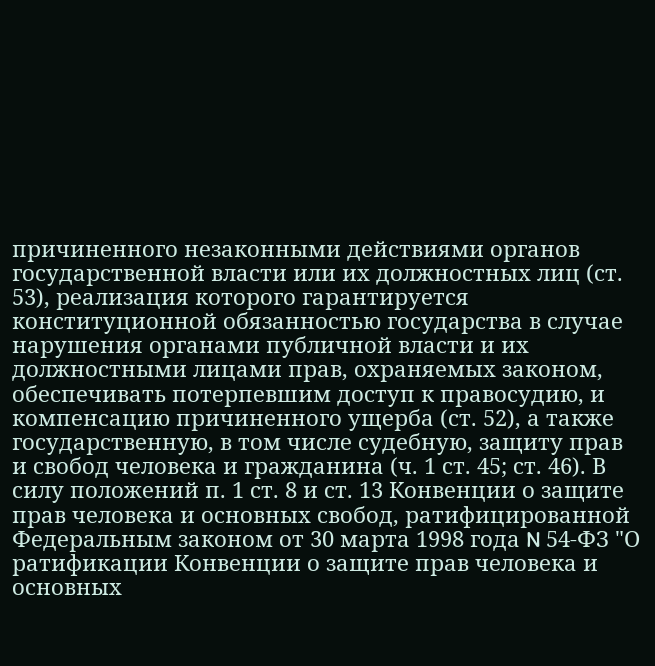причиненного незаконными действиями органов государственной власти или их должностных лиц (ст. 53), реализация которого гарантируется конституционной обязанностью государства в случае нарушения органами публичной власти и их должностными лицами прав, охраняемых законом, обеспечивать потерпевшим доступ к правосудию, и компенсацию причиненного ущерба (ст. 52), а также государственную, в том числе судебную, защиту прав и свобод человека и гражданина (ч. 1 ст. 45; ст. 46). В силу положений п. 1 ст. 8 и ст. 13 Конвенции о защите прав человека и основных свобод, ратифицированной Федеральным законом от 30 марта 1998 года N 54-ФЗ "О ратификации Конвенции о защите прав человека и основных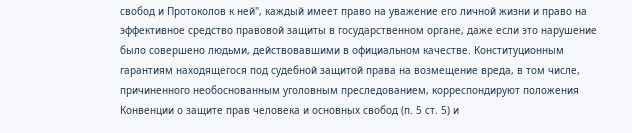свобод и Протоколов к ней", каждый имеет право на уважение его личной жизни и право на эффективное средство правовой защиты в государственном органе, даже если это нарушение было совершено людьми, действовавшими в официальном качестве. Конституционным гарантиям находящегося под судебной защитой права на возмещение вреда, в том числе, причиненного необоснованным уголовным преследованием, корреспондируют положения Конвенции о защите прав человека и основных свобод (п. 5 ст. 5) и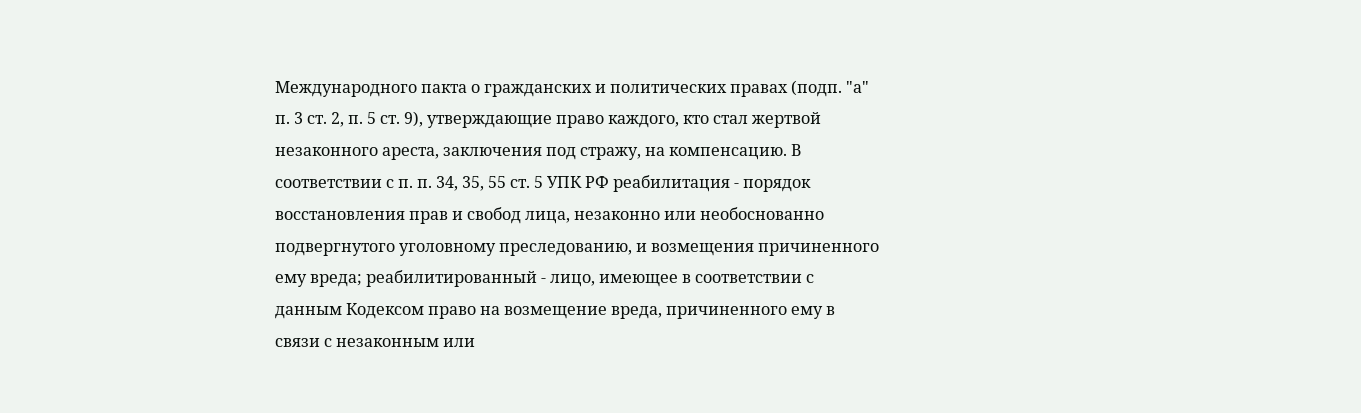Международного пакта о гражданских и политических правах (подп. "а" п. 3 ст. 2, п. 5 ст. 9), утверждающие право каждого, кто стал жертвой незаконного ареста, заключения под стражу, на компенсацию. В соответствии с п. п. 34, 35, 55 ст. 5 УПК РФ реабилитация - порядок восстановления прав и свобод лица, незаконно или необоснованно подвергнутого уголовному преследованию, и возмещения причиненного ему вреда; реабилитированный - лицо, имеющее в соответствии с данным Кодексом право на возмещение вреда, причиненного ему в связи с незаконным или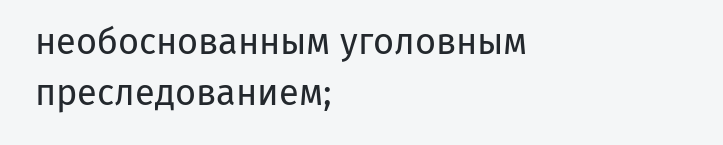необоснованным уголовным преследованием;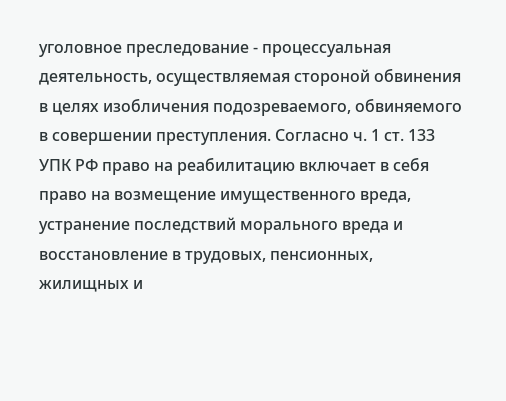уголовное преследование - процессуальная деятельность, осуществляемая стороной обвинения в целях изобличения подозреваемого, обвиняемого в совершении преступления. Согласно ч. 1 ст. 133 УПК РФ право на реабилитацию включает в себя право на возмещение имущественного вреда, устранение последствий морального вреда и восстановление в трудовых, пенсионных, жилищных и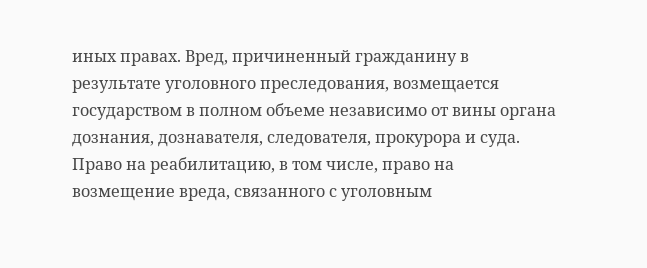иных правах. Вред, причиненный гражданину в результате уголовного преследования, возмещается государством в полном объеме независимо от вины органа дознания, дознавателя, следователя, прокурора и суда. Право на реабилитацию, в том числе, право на возмещение вреда, связанного с уголовным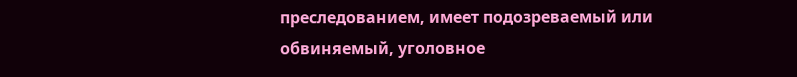преследованием, имеет подозреваемый или обвиняемый, уголовное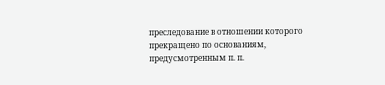преследование в отношении которого прекращено по основаниям, предусмотренным п. п.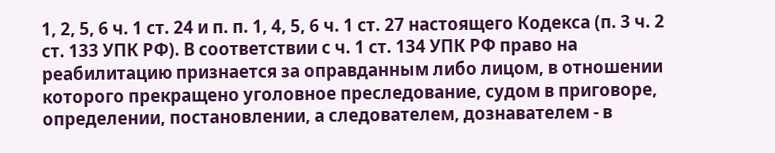1, 2, 5, 6 ч. 1 ст. 24 и п. п. 1, 4, 5, 6 ч. 1 ст. 27 настоящего Кодекса (п. 3 ч. 2 ст. 133 УПК РФ). В соответствии с ч. 1 ст. 134 УПК РФ право на реабилитацию признается за оправданным либо лицом, в отношении которого прекращено уголовное преследование, судом в приговоре, определении, постановлении, а следователем, дознавателем - в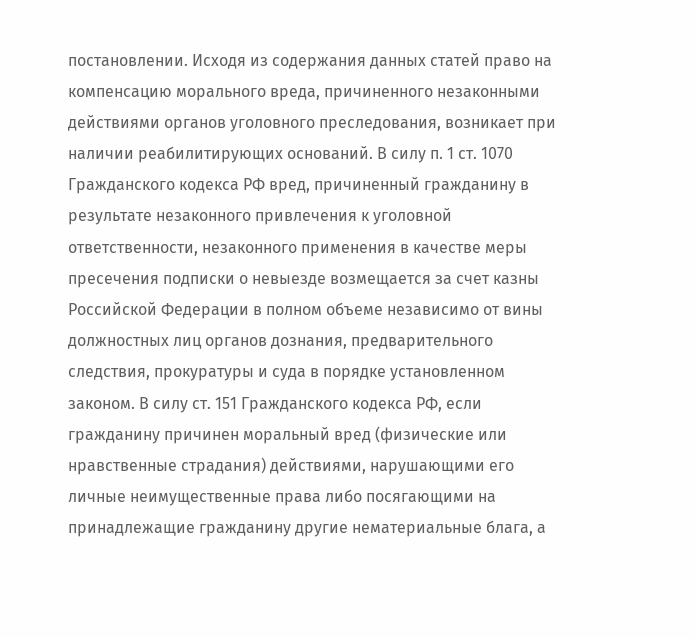постановлении. Исходя из содержания данных статей право на компенсацию морального вреда, причиненного незаконными действиями органов уголовного преследования, возникает при наличии реабилитирующих оснований. В силу п. 1 ст. 1070 Гражданского кодекса РФ вред, причиненный гражданину в результате незаконного привлечения к уголовной ответственности, незаконного применения в качестве меры пресечения подписки о невыезде возмещается за счет казны Российской Федерации в полном объеме независимо от вины должностных лиц органов дознания, предварительного следствия, прокуратуры и суда в порядке установленном законом. В силу ст. 151 Гражданского кодекса РФ, если гражданину причинен моральный вред (физические или нравственные страдания) действиями, нарушающими его личные неимущественные права либо посягающими на принадлежащие гражданину другие нематериальные блага, а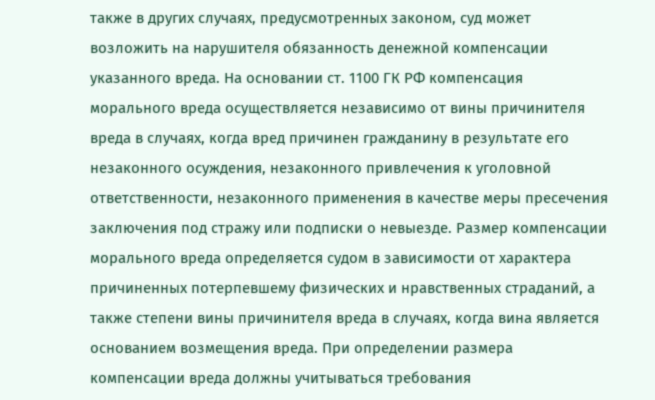также в других случаях, предусмотренных законом, суд может возложить на нарушителя обязанность денежной компенсации указанного вреда. На основании ст. 1100 ГК РФ компенсация морального вреда осуществляется независимо от вины причинителя вреда в случаях, когда вред причинен гражданину в результате его незаконного осуждения, незаконного привлечения к уголовной ответственности, незаконного применения в качестве меры пресечения заключения под стражу или подписки о невыезде. Размер компенсации морального вреда определяется судом в зависимости от характера причиненных потерпевшему физических и нравственных страданий, а также степени вины причинителя вреда в случаях, когда вина является основанием возмещения вреда. При определении размера компенсации вреда должны учитываться требования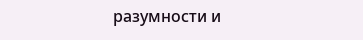разумности и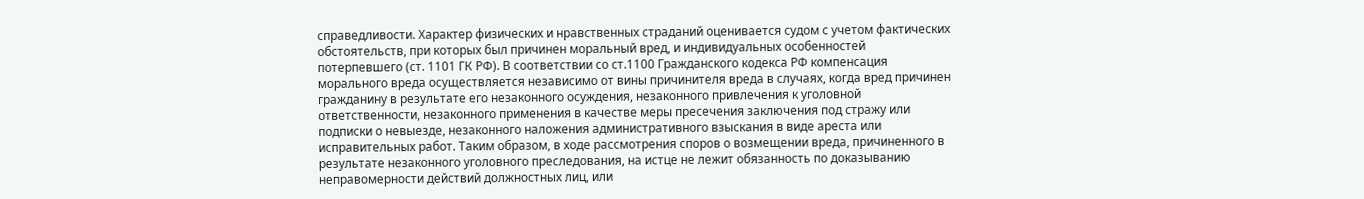справедливости. Характер физических и нравственных страданий оценивается судом с учетом фактических обстоятельств, при которых был причинен моральный вред, и индивидуальных особенностей потерпевшего (ст. 1101 ГК РФ). В соответствии со ст.1100 Гражданского кодекса РФ компенсация морального вреда осуществляется независимо от вины причинителя вреда в случаях, когда вред причинен гражданину в результате его незаконного осуждения, незаконного привлечения к уголовной ответственности, незаконного применения в качестве меры пресечения заключения под стражу или подписки о невыезде, незаконного наложения административного взыскания в виде ареста или исправительных работ. Таким образом, в ходе рассмотрения споров о возмещении вреда, причиненного в результате незаконного уголовного преследования, на истце не лежит обязанность по доказыванию неправомерности действий должностных лиц, или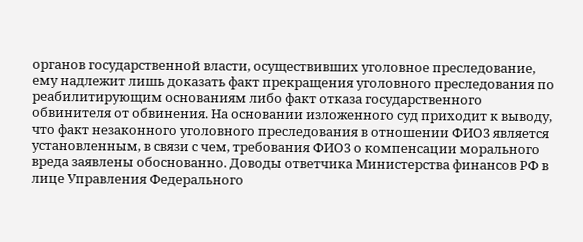органов государственной власти, осуществивших уголовное преследование, ему надлежит лишь доказать факт прекращения уголовного преследования по реабилитирующим основаниям либо факт отказа государственного обвинителя от обвинения. На основании изложенного суд приходит к выводу, что факт незаконного уголовного преследования в отношении ФИО3 является установленным, в связи с чем, требования ФИО3 о компенсации морального вреда заявлены обоснованно. Доводы ответчика Министерства финансов РФ в лице Управления Федерального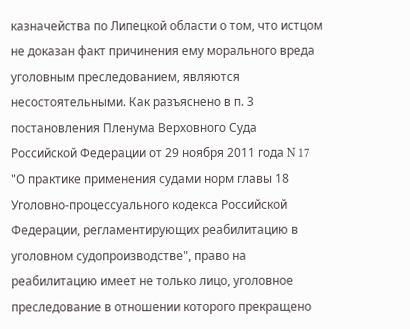казначейства по Липецкой области о том, что истцом не доказан факт причинения ему морального вреда уголовным преследованием, являются несостоятельными. Как разъяснено в п. 3 постановления Пленума Верховного Суда Российской Федерации от 29 ноября 2011 года N 17 "О практике применения судами норм главы 18 Уголовно-процессуального кодекса Российской Федерации, регламентирующих реабилитацию в уголовном судопроизводстве", право на реабилитацию имеет не только лицо, уголовное преследование в отношении которого прекращено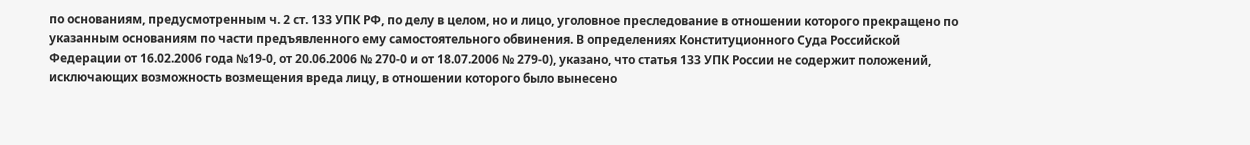по основаниям, предусмотренным ч. 2 ст. 133 УПК РФ, по делу в целом, но и лицо, уголовное преследование в отношении которого прекращено по указанным основаниям по части предъявленного ему самостоятельного обвинения. В определениях Конституционного Суда Российской Федерации от 16.02.2006 года №19-0, от 20.06.2006 № 270-0 и от 18.07.2006 № 279-0), указано, что статья 133 УПК России не содержит положений, исключающих возможность возмещения вреда лицу, в отношении которого было вынесено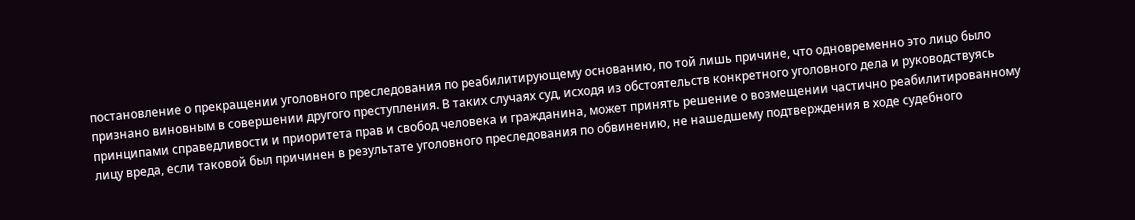постановление о прекращении уголовного преследования по реабилитирующему основанию, по той лишь причине, что одновременно это лицо было признано виновным в совершении другого преступления. В таких случаях суд, исходя из обстоятельств конкретного уголовного дела и руководствуясь принципами справедливости и приоритета прав и свобод человека и гражданина, может принять решение о возмещении частично реабилитированному лицу вреда, если таковой был причинен в результате уголовного преследования по обвинению, не нашедшему подтверждения в ходе судебного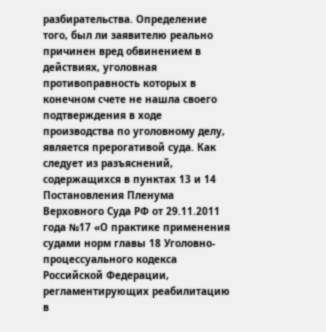разбирательства. Определение того, был ли заявителю реально причинен вред обвинением в действиях, уголовная противоправность которых в конечном счете не нашла своего подтверждения в ходе производства по уголовному делу, является прерогативой суда. Как следует из разъяснений, содержащихся в пунктах 13 и 14 Постановления Пленума Верховного Суда РФ от 29.11.2011 года №17 «О практике применения судами норм главы 18 Уголовно-процессуального кодекса Российской Федерации, регламентирующих реабилитацию в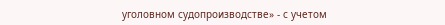уголовном судопроизводстве» - с учетом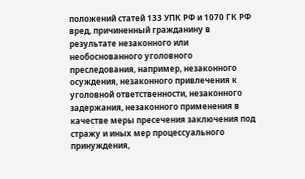положений статей 133 УПК РФ и 1070 ГК РФ вред, причиненный гражданину в результате незаконного или необоснованного уголовного преследования, например, незаконного осуждения, незаконного привлечения к уголовной ответственности, незаконного задержания, незаконного применения в качестве меры пресечения заключения под стражу и иных мер процессуального принуждения,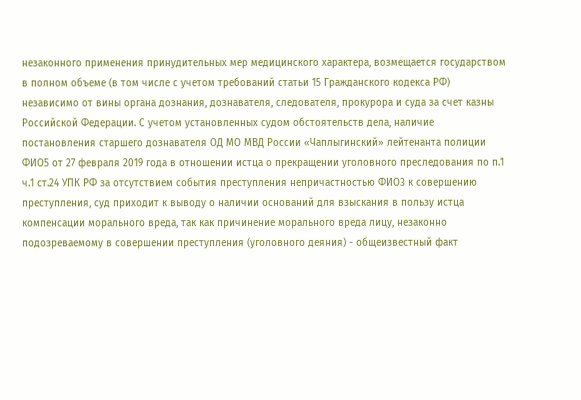незаконного применения принудительных мер медицинского характера, возмещается государством в полном объеме (в том числе с учетом требований статьи 15 Гражданского кодекса РФ) независимо от вины органа дознания, дознавателя, следователя, прокурора и суда за счет казны Российской Федерации. С учетом установленных судом обстоятельств дела, наличие постановления старшего дознавателя ОД МО МВД России «Чаплыгинский» лейтенанта полиции ФИО5 от 27 февраля 2019 года в отношении истца о прекращении уголовного преследования по п.1 ч.1 ст.24 УПК РФ за отсутствием события преступления непричастностью ФИО3 к совершению преступления, суд приходит к выводу о наличии оснований для взыскания в пользу истца компенсации морального вреда, так как причинение морального вреда лицу, незаконно подозреваемому в совершении преступления (уголовного деяния) - общеизвестный факт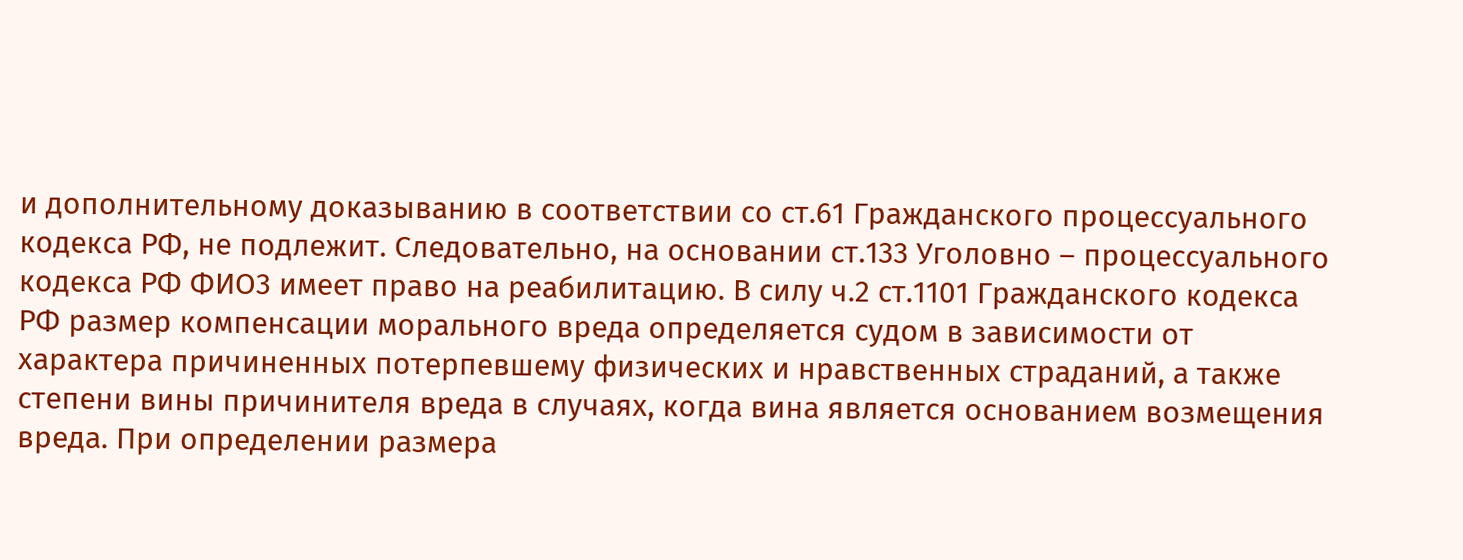и дополнительному доказыванию в соответствии со ст.61 Гражданского процессуального кодекса РФ, не подлежит. Следовательно, на основании ст.133 Уголовно – процессуального кодекса РФ ФИО3 имеет право на реабилитацию. В силу ч.2 ст.1101 Гражданского кодекса РФ размер компенсации морального вреда определяется судом в зависимости от характера причиненных потерпевшему физических и нравственных страданий, а также степени вины причинителя вреда в случаях, когда вина является основанием возмещения вреда. При определении размера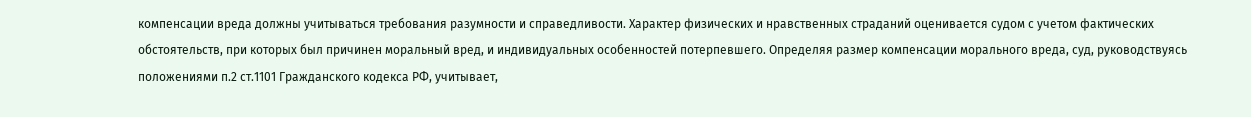компенсации вреда должны учитываться требования разумности и справедливости. Характер физических и нравственных страданий оценивается судом с учетом фактических обстоятельств, при которых был причинен моральный вред, и индивидуальных особенностей потерпевшего. Определяя размер компенсации морального вреда, суд, руководствуясь положениями п.2 ст.1101 Гражданского кодекса РФ, учитывает,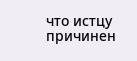что истцу причинен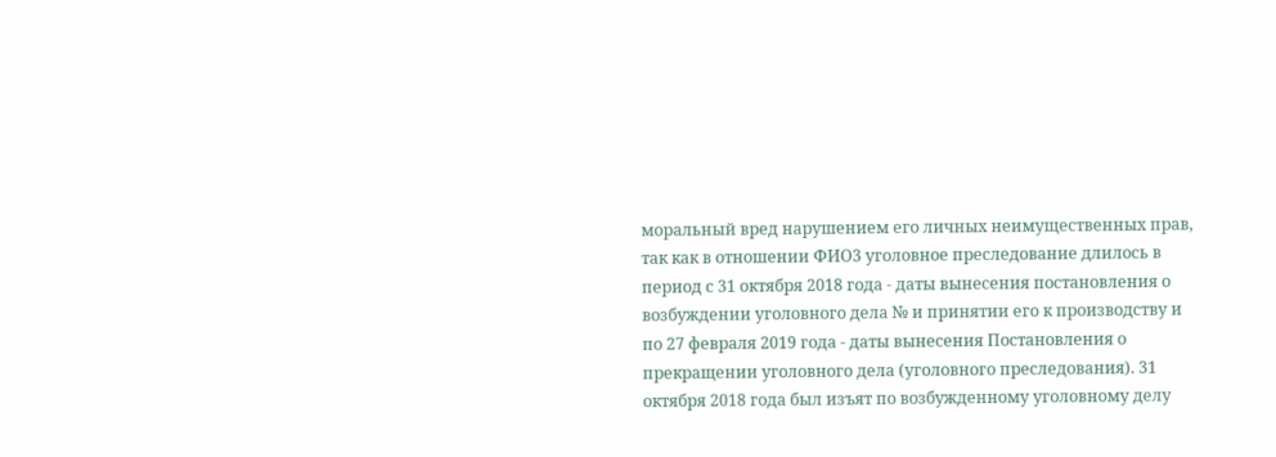моральный вред нарушением его личных неимущественных прав, так как в отношении ФИО3 уголовное преследование длилось в период с 31 октября 2018 года - даты вынесения постановления о возбуждении уголовного дела № и принятии его к производству и по 27 февраля 2019 года - даты вынесения Постановления о прекращении уголовного дела (уголовного преследования). 31 октября 2018 года был изъят по возбужденному уголовному делу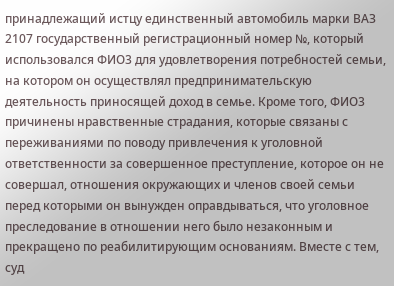принадлежащий истцу единственный автомобиль марки ВАЗ 2107 государственный регистрационный номер №, который использовался ФИО3 для удовлетворения потребностей семьи, на котором он осуществлял предпринимательскую деятельность приносящей доход в семье. Кроме того, ФИО3 причинены нравственные страдания, которые связаны с переживаниями по поводу привлечения к уголовной ответственности за совершенное преступление, которое он не совершал, отношения окружающих и членов своей семьи перед которыми он вынужден оправдываться, что уголовное преследование в отношении него было незаконным и прекращено по реабилитирующим основаниям. Вместе с тем, суд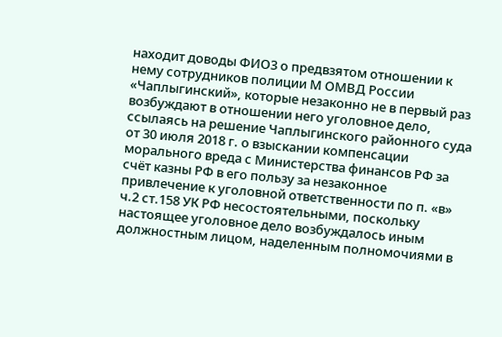находит доводы ФИО3 о предвзятом отношении к нему сотрудников полиции М ОМВД России «Чаплыгинский», которые незаконно не в первый раз возбуждают в отношении него уголовное дело, ссылаясь на решение Чаплыгинского районного суда от 30 июля 2018 г. о взыскании компенсации морального вреда с Министерства финансов РФ за счёт казны РФ в его пользу за незаконное привлечение к уголовной ответственности по п. «в» ч.2 ст.158 УК РФ несостоятельными, поскольку настоящее уголовное дело возбуждалось иным должностным лицом, наделенным полномочиями в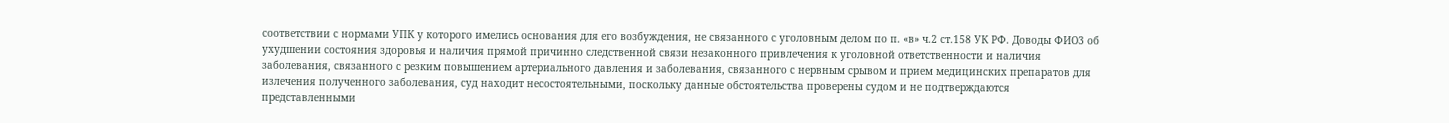соответствии с нормами УПК у которого имелись основания для его возбуждения, не связанного с уголовным делом по п. «в» ч.2 ст.158 УК РФ. Доводы ФИО3 об ухудшении состояния здоровья и наличия прямой причинно следственной связи незаконного привлечения к уголовной ответственности и наличия заболевания, связанного с резким повышением артериального давления и заболевания, связанного с нервным срывом и прием медицинских препаратов для излечения полученного заболевания, суд находит несостоятельными, поскольку данные обстоятельства проверены судом и не подтверждаются представленными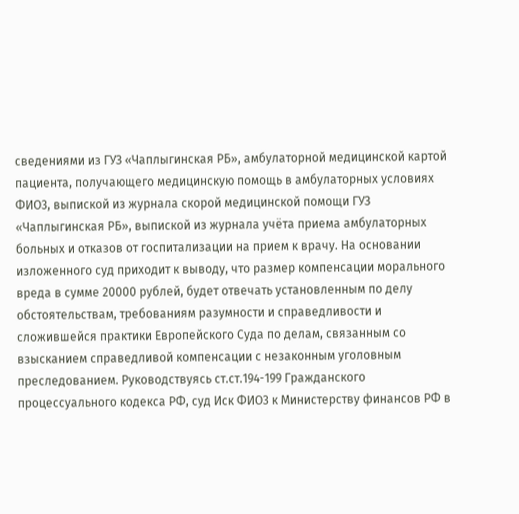сведениями из ГУЗ «Чаплыгинская РБ», амбулаторной медицинской картой пациента, получающего медицинскую помощь в амбулаторных условиях ФИО3, выпиской из журнала скорой медицинской помощи ГУЗ «Чаплыгинская РБ», выпиской из журнала учёта приема амбулаторных больных и отказов от госпитализации на прием к врачу. На основании изложенного суд приходит к выводу, что размер компенсации морального вреда в сумме 20000 рублей, будет отвечать установленным по делу обстоятельствам, требованиям разумности и справедливости и сложившейся практики Европейского Суда по делам, связанным со взысканием справедливой компенсации с незаконным уголовным преследованием. Руководствуясь ст.ст.194-199 Гражданского процессуального кодекса РФ, суд Иск ФИО3 к Министерству финансов РФ в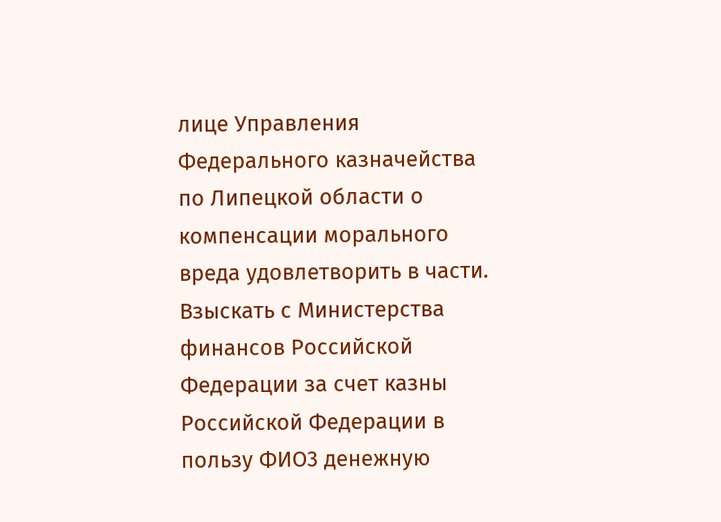лице Управления Федерального казначейства по Липецкой области о компенсации морального вреда удовлетворить в части. Взыскать с Министерства финансов Российской Федерации за счет казны Российской Федерации в пользу ФИО3 денежную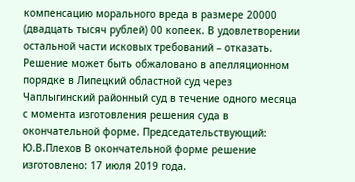компенсацию морального вреда в размере 20000 (двадцать тысяч рублей) 00 копеек. В удовлетворении остальной части исковых требований – отказать. Решение может быть обжаловано в апелляционном порядке в Липецкий областной суд через Чаплыгинский районный суд в течение одного месяца с момента изготовления решения суда в окончательной форме. Председательствующий: Ю.В.Плехов В окончательной форме решение изготовлено: 17 июля 2019 года.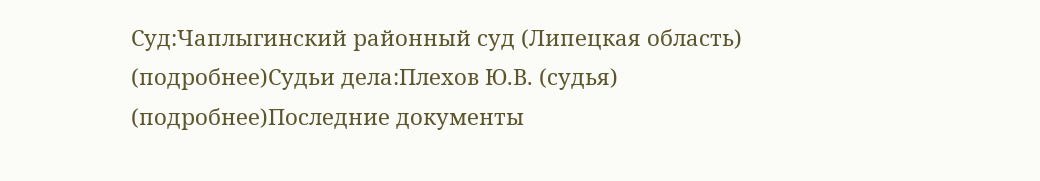Суд:Чаплыгинский районный суд (Липецкая область) (подробнее)Судьи дела:Плехов Ю.В. (судья) (подробнее)Последние документы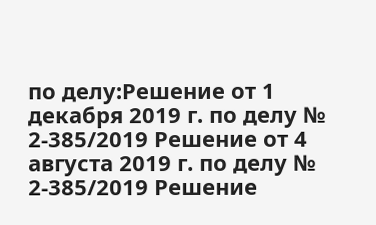по делу:Решение от 1 декабря 2019 г. по делу № 2-385/2019 Решение от 4 августа 2019 г. по делу № 2-385/2019 Решение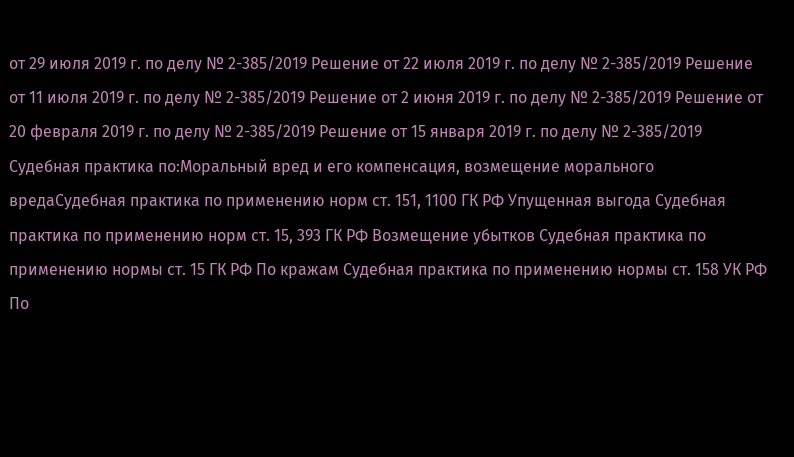от 29 июля 2019 г. по делу № 2-385/2019 Решение от 22 июля 2019 г. по делу № 2-385/2019 Решение от 11 июля 2019 г. по делу № 2-385/2019 Решение от 2 июня 2019 г. по делу № 2-385/2019 Решение от 20 февраля 2019 г. по делу № 2-385/2019 Решение от 15 января 2019 г. по делу № 2-385/2019 Судебная практика по:Моральный вред и его компенсация, возмещение морального вредаСудебная практика по применению норм ст. 151, 1100 ГК РФ Упущенная выгода Судебная практика по применению норм ст. 15, 393 ГК РФ Возмещение убытков Судебная практика по применению нормы ст. 15 ГК РФ По кражам Судебная практика по применению нормы ст. 158 УК РФ По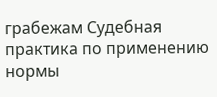грабежам Судебная практика по применению нормы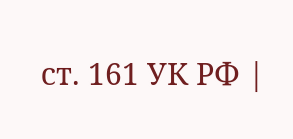ст. 161 УК РФ |